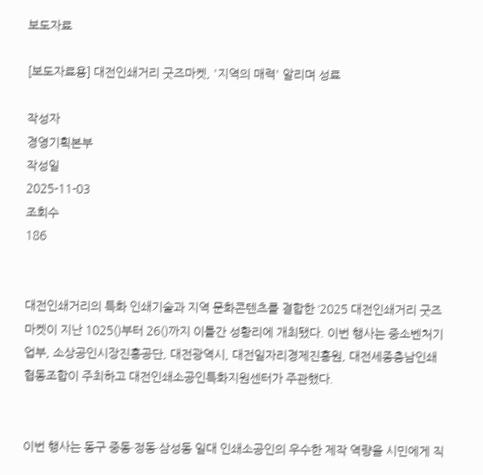보도자료

[보도자료용] 대전인쇄거리 굿즈마켓, '지역의 매력' 알리며 성료

작성자
경영기획본부
작성일
2025-11-03
조회수
186


대전인쇄거리의 특화 인쇄기술과 지역 문화콘텐츠를 결합한 ‘2025 대전인쇄거리 굿즈마켓이 지난 1025()부터 26()까지 이틀간 성황리에 개최됐다. 이번 행사는 중소벤처기업부, 소상공인시장진흥공단, 대전광역시, 대전일자리경제진흥원, 대전세종충남인쇄협동조합이 주최하고 대전인쇄소공인특화지원센터가 주관했다.


이번 행사는 동구 중동·정동·삼성동 일대 인쇄소공인의 우수한 제작 역량을 시민에게 직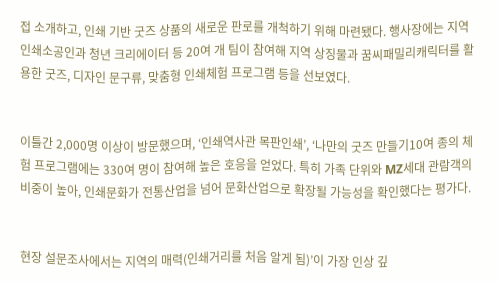접 소개하고, 인쇄 기반 굿즈 상품의 새로운 판로를 개척하기 위해 마련됐다. 행사장에는 지역 인쇄소공인과 청년 크리에이터 등 20여 개 팀이 참여해 지역 상징물과 꿈씨패밀리캐릭터를 활용한 굿즈, 디자인 문구류, 맞춤형 인쇄체험 프로그램 등을 선보였다.


이틀간 2,000명 이상이 방문했으며, ‘인쇄역사관 목판인쇄’, ‘나만의 굿즈 만들기10여 종의 체험 프로그램에는 330여 명이 참여해 높은 호응을 얻었다. 특히 가족 단위와 MZ세대 관람객의 비중이 높아, 인쇄문화가 전통산업을 넘어 문화산업으로 확장될 가능성을 확인했다는 평가다.


현장 설문조사에서는 지역의 매력(인쇄거리를 처음 알게 됨)’이 가장 인상 깊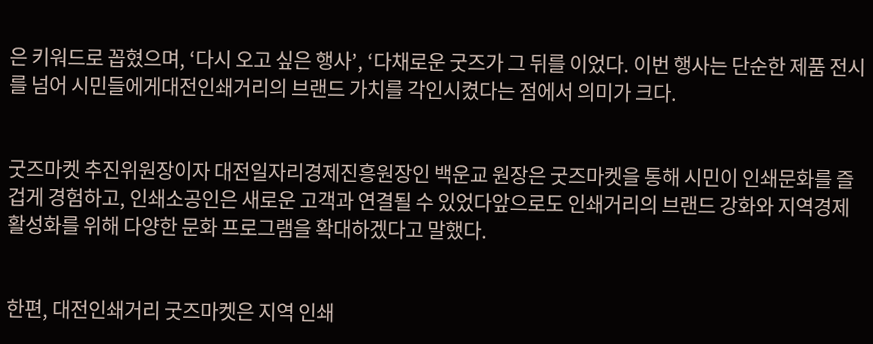은 키워드로 꼽혔으며, ‘다시 오고 싶은 행사’, ‘다채로운 굿즈가 그 뒤를 이었다. 이번 행사는 단순한 제품 전시를 넘어 시민들에게대전인쇄거리의 브랜드 가치를 각인시켰다는 점에서 의미가 크다.


굿즈마켓 추진위원장이자 대전일자리경제진흥원장인 백운교 원장은 굿즈마켓을 통해 시민이 인쇄문화를 즐겁게 경험하고, 인쇄소공인은 새로운 고객과 연결될 수 있었다앞으로도 인쇄거리의 브랜드 강화와 지역경제 활성화를 위해 다양한 문화 프로그램을 확대하겠다고 말했다.


한편, 대전인쇄거리 굿즈마켓은 지역 인쇄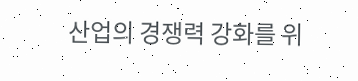산업의 경쟁력 강화를 위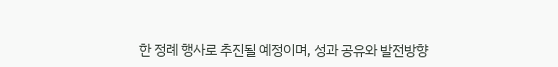한 정례 행사로 추진될 예정이며, 성과 공유와 발전방향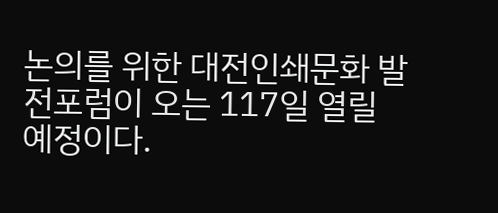논의를 위한 대전인쇄문화 발전포럼이 오는 117일 열릴 예정이다.